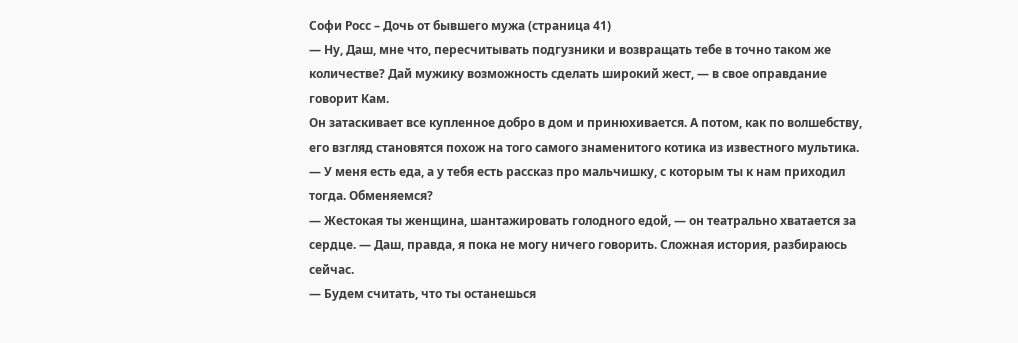Софи Росс – Дочь от бывшего мужа (страница 41)
— Ну, Даш, мне что, пересчитывать подгузники и возвращать тебе в точно таком же количестве? Дай мужику возможность сделать широкий жест, — в свое оправдание говорит Кам.
Он затаскивает все купленное добро в дом и принюхивается. А потом, как по волшебству, его взгляд становятся похож на того самого знаменитого котика из известного мультика.
— У меня есть еда, а у тебя есть рассказ про мальчишку, с которым ты к нам приходил тогда. Обменяемся?
— Жестокая ты женщина, шантажировать голодного едой, — он театрально хватается за сердце. — Даш, правда, я пока не могу ничего говорить. Сложная история, разбираюсь сейчас.
— Будем считать, что ты останешься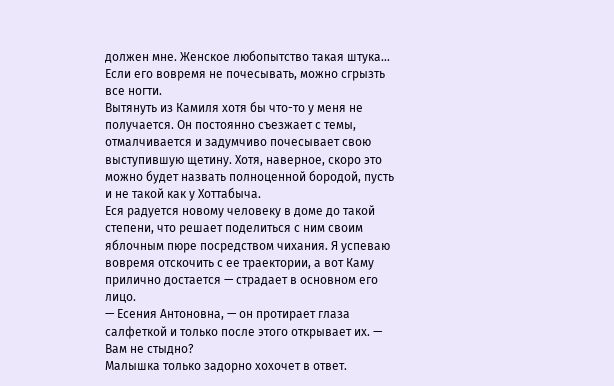должен мне. Женское любопытство такая штука… Если его вовремя не почесывать, можно сгрызть все ногти.
Вытянуть из Камиля хотя бы что-то у меня не получается. Он постоянно съезжает с темы, отмалчивается и задумчиво почесывает свою выступившую щетину. Хотя, наверное, скоро это можно будет назвать полноценной бородой, пусть и не такой как у Хоттабыча.
Еся радуется новому человеку в доме до такой степени, что решает поделиться с ним своим яблочным пюре посредством чихания. Я успеваю вовремя отскочить с ее траектории, а вот Каму прилично достается — страдает в основном его лицо.
— Есения Антоновна, — он протирает глаза салфеткой и только после этого открывает их. — Вам не стыдно?
Малышка только задорно хохочет в ответ.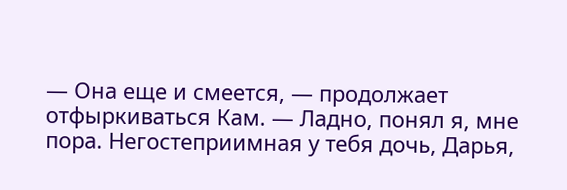— Она еще и смеется, — продолжает отфыркиваться Кам. — Ладно, понял я, мне пора. Негостеприимная у тебя дочь, Дарья,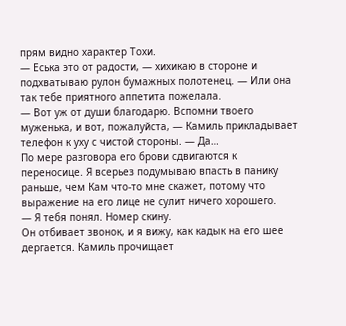прям видно характер Тохи.
— Еська это от радости, — хихикаю в стороне и подхватываю рулон бумажных полотенец. — Или она так тебе приятного аппетита пожелала.
— Вот уж от души благодарю. Вспомни твоего муженька, и вот, пожалуйста, — Камиль прикладывает телефон к уху с чистой стороны. — Да…
По мере разговора его брови сдвигаются к переносице. Я всерьез подумываю впасть в панику раньше, чем Кам что-то мне скажет, потому что выражение на его лице не сулит ничего хорошего.
— Я тебя понял. Номер скину.
Он отбивает звонок, и я вижу, как кадык на его шее дергается. Камиль прочищает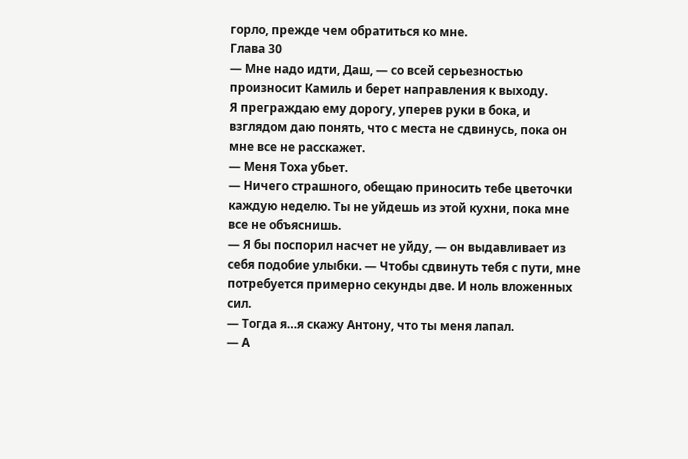горло, прежде чем обратиться ко мне.
Глава 30
— Мне надо идти, Даш, — со всей серьезностью произносит Камиль и берет направления к выходу.
Я преграждаю ему дорогу, уперев руки в бока, и взглядом даю понять, что с места не сдвинусь, пока он мне все не расскажет.
— Меня Тоха убьет.
— Ничего страшного, обещаю приносить тебе цветочки каждую неделю. Ты не уйдешь из этой кухни, пока мне все не объяснишь.
— Я бы поспорил насчет не уйду, — он выдавливает из себя подобие улыбки. — Чтобы сдвинуть тебя с пути, мне потребуется примерно секунды две. И ноль вложенных сил.
— Тогда я…я скажу Антону, что ты меня лапал.
— А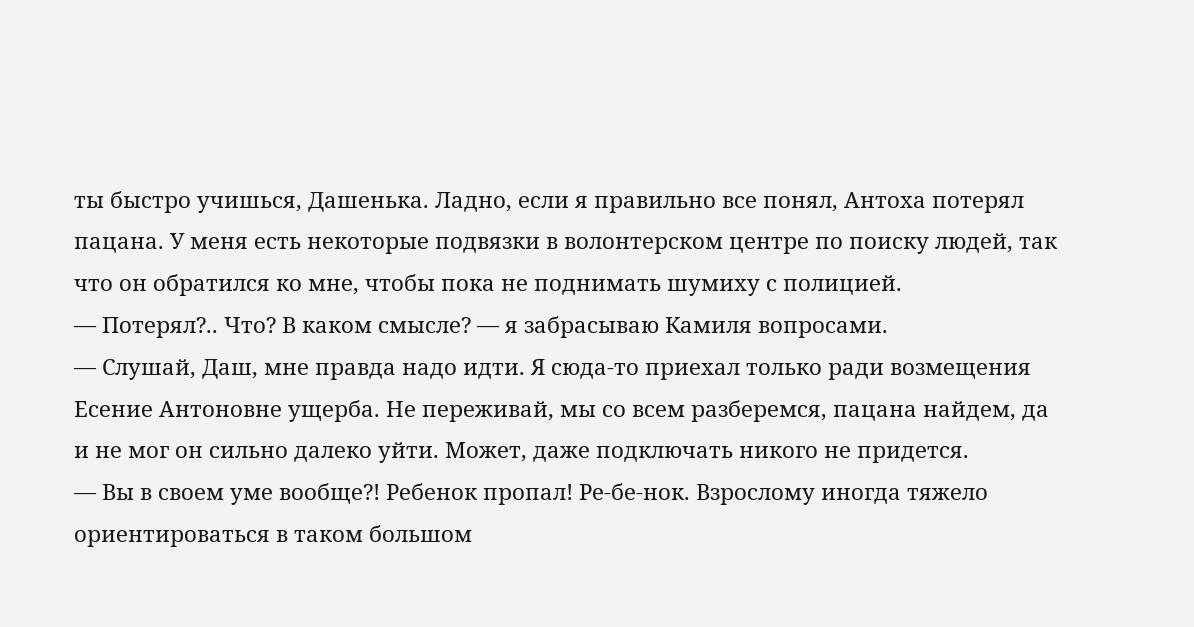ты быстро учишься, Дашенька. Ладно, если я правильно все понял, Антоха потерял пацана. У меня есть некоторые подвязки в волонтерском центре по поиску людей, так что он обратился ко мне, чтобы пока не поднимать шумиху с полицией.
— Потерял?.. Что? В каком смысле? — я забрасываю Камиля вопросами.
— Слушай, Даш, мне правда надо идти. Я сюда-то приехал только ради возмещения Есение Антоновне ущерба. Не переживай, мы со всем разберемся, пацана найдем, да и не мог он сильно далеко уйти. Может, даже подключать никого не придется.
— Вы в своем уме вообще?! Ребенок пропал! Ре-бе-нок. Взрослому иногда тяжело ориентироваться в таком большом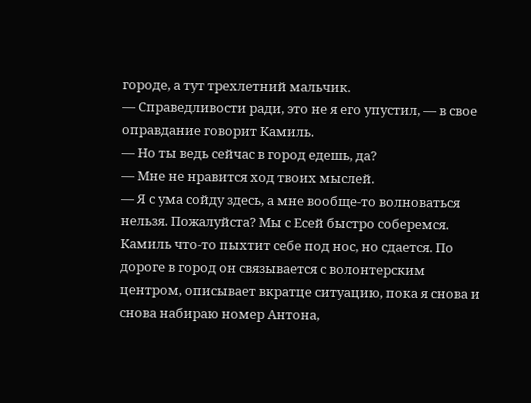городе, а тут трехлетний мальчик.
— Справедливости ради, это не я его упустил, — в свое оправдание говорит Камиль.
— Но ты ведь сейчас в город едешь, да?
— Мне не нравится ход твоих мыслей.
— Я с ума сойду здесь, а мне вообще-то волноваться нельзя. Пожалуйста? Мы с Есей быстро соберемся.
Камиль что-то пыхтит себе под нос, но сдается. По дороге в город он связывается с волонтерским центром, описывает вкратце ситуацию, пока я снова и снова набираю номер Антона,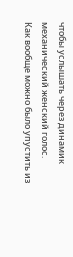чтобы услышать через динамик механический женский голос.
Как вообще можно было упустить из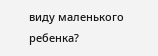виду маленького ребенка?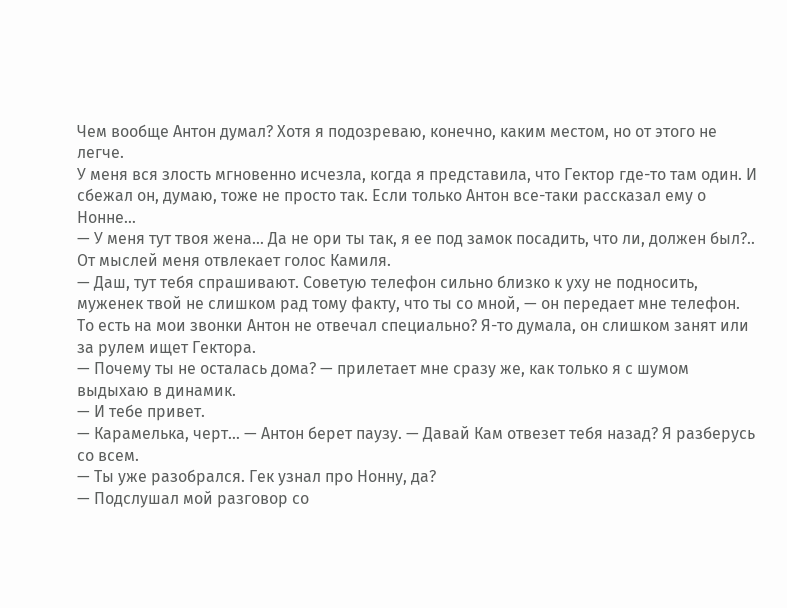Чем вообще Антон думал? Хотя я подозреваю, конечно, каким местом, но от этого не легче.
У меня вся злость мгновенно исчезла, когда я представила, что Гектор где-то там один. И сбежал он, думаю, тоже не просто так. Если только Антон все-таки рассказал ему о Нонне…
— У меня тут твоя жена… Да не ори ты так, я ее под замок посадить, что ли, должен был?..
От мыслей меня отвлекает голос Камиля.
— Даш, тут тебя спрашивают. Советую телефон сильно близко к уху не подносить, муженек твой не слишком рад тому факту, что ты со мной, — он передает мне телефон.
То есть на мои звонки Антон не отвечал специально? Я-то думала, он слишком занят или за рулем ищет Гектора.
— Почему ты не осталась дома? — прилетает мне сразу же, как только я с шумом выдыхаю в динамик.
— И тебе привет.
— Карамелька, черт… — Антон берет паузу. — Давай Кам отвезет тебя назад? Я разберусь со всем.
— Ты уже разобрался. Гек узнал про Нонну, да?
— Подслушал мой разговор со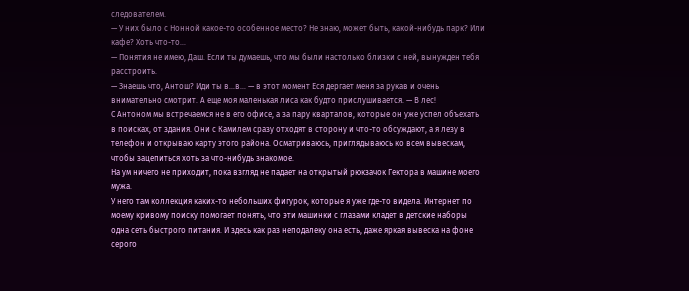следователем.
— У них было с Нонной какое-то особенное место? Не знаю, может быть, какой-нибудь парк? Или кафе? Хоть что-то…
— Понятия не имею, Даш. Если ты думаешь, что мы были настолько близки с ней, вынужден тебя расстроить.
— Знаешь что, Антош? Иди ты в…в… — в этот момент Еся дергает меня за рукав и очень внимательно смотрит. А еще моя маленькая лиса как будто прислушивается. — В лес!
С Антоном мы встречаемся не в его офисе, а за пару кварталов, которые он уже успел объехать в поисках, от здания. Они с Камилем сразу отходят в сторону и что-то обсуждают, а я лезу в телефон и открываю карту этого района. Осматриваюсь, приглядываюсь ко всем вывескам, чтобы зацепиться хоть за что-нибудь знакомое.
На ум ничего не приходит, пока взгляд не падает на открытый рюкзачок Гектора в машине моего мужа.
У него там коллекция каких-то небольших фигурок, которые я уже где-то видела. Интернет по моему кривому поиску помогает понять, что эти машинки с глазами кладет в детские наборы одна сеть быстрого питания. И здесь как раз неподалеку она есть, даже яркая вывеска на фоне серого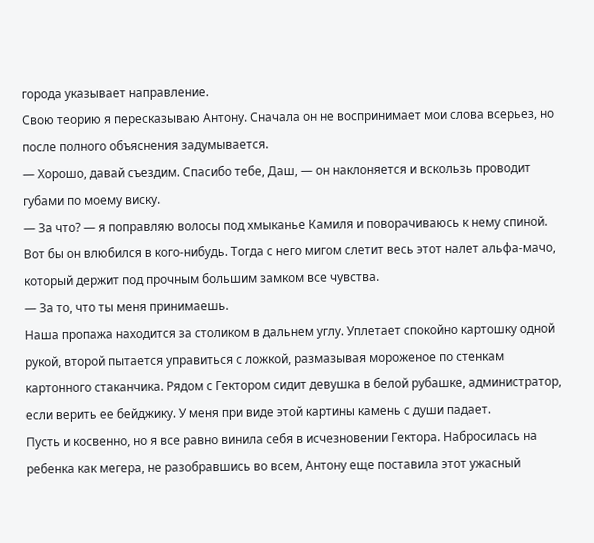города указывает направление.
Свою теорию я пересказываю Антону. Сначала он не воспринимает мои слова всерьез, но после полного объяснения задумывается.
— Хорошо, давай съездим. Спасибо тебе, Даш, — он наклоняется и вскользь проводит губами по моему виску.
— За что? — я поправляю волосы под хмыканье Камиля и поворачиваюсь к нему спиной.
Вот бы он влюбился в кого-нибудь. Тогда с него мигом слетит весь этот налет альфа-мачо, который держит под прочным большим замком все чувства.
— За то, что ты меня принимаешь.
Наша пропажа находится за столиком в дальнем углу. Уплетает спокойно картошку одной рукой, второй пытается управиться с ложкой, размазывая мороженое по стенкам картонного стаканчика. Рядом с Гектором сидит девушка в белой рубашке, администратор, если верить ее бейджику. У меня при виде этой картины камень с души падает.
Пусть и косвенно, но я все равно винила себя в исчезновении Гектора. Набросилась на ребенка как мегера, не разобравшись во всем, Антону еще поставила этот ужасный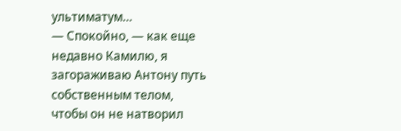ультиматум…
— Спокойно, — как еще недавно Камилю, я загораживаю Антону путь собственным телом, чтобы он не натворил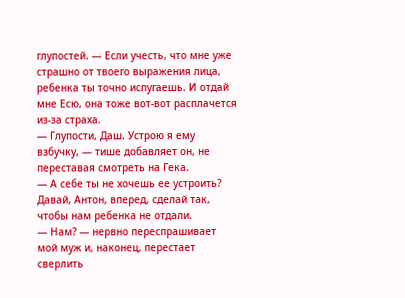глупостей. — Если учесть, что мне уже страшно от твоего выражения лица, ребенка ты точно испугаешь. И отдай мне Есю, она тоже вот-вот расплачется из-за страха.
— Глупости, Даш. Устрою я ему взбучку, — тише добавляет он, не переставая смотреть на Гека.
— А себе ты не хочешь ее устроить? Давай, Антон, вперед, сделай так, чтобы нам ребенка не отдали.
— Нам? — нервно переспрашивает мой муж и, наконец, перестает сверлить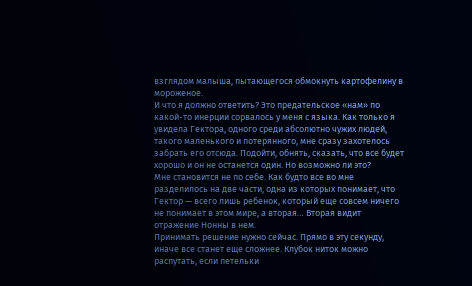взглядом малыша, пытающегося обмокнуть картофелину в мороженое.
И что я должно ответить? Это предательское «нам» по какой-то инерции сорвалось у меня с языка. Как только я увидела Гектора, одного среди абсолютно чужих людей, такого маленького и потерянного, мне сразу захотелось забрать его отсюда. Подойти, обнять, сказать, что все будет хорошо и он не останется один. Но возможно ли это?
Мне становится не по себе. Как будто все во мне разделилось на две части, одна из которых понимает, что Гектор — всего лишь ребенок, который еще совсем ничего не понимает в этом мире, а вторая… Вторая видит отражение Нонны в нем.
Принимать решение нужно сейчас. Прямо в эту секунду, иначе все станет еще сложнее. Клубок ниток можно распутать, если петельки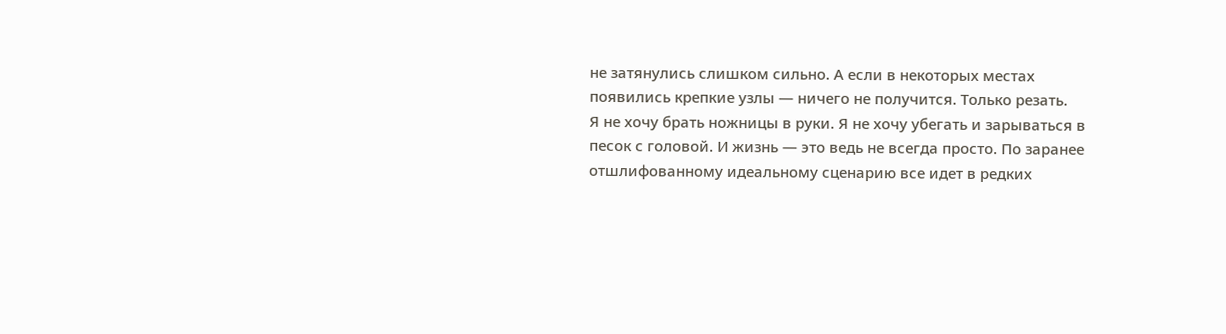не затянулись слишком сильно. А если в некоторых местах появились крепкие узлы — ничего не получится. Только резать.
Я не хочу брать ножницы в руки. Я не хочу убегать и зарываться в песок с головой. И жизнь — это ведь не всегда просто. По заранее отшлифованному идеальному сценарию все идет в редких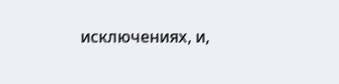исключениях, и,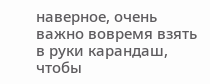наверное, очень важно вовремя взять в руки карандаш, чтобы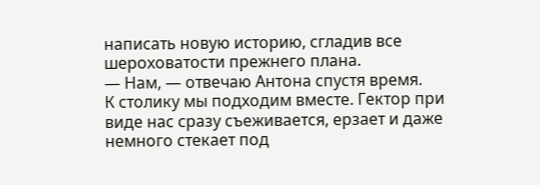написать новую историю, сгладив все шероховатости прежнего плана.
— Нам, — отвечаю Антона спустя время.
К столику мы подходим вместе. Гектор при виде нас сразу съеживается, ерзает и даже немного стекает под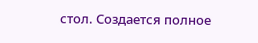стол. Создается полное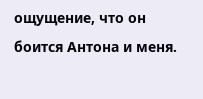ощущение, что он боится Антона и меня.